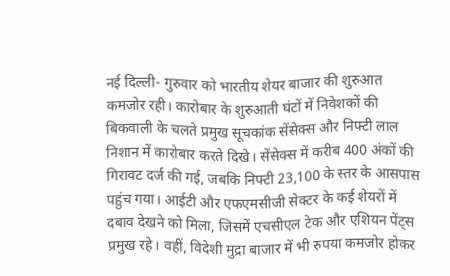नई दिल्ली- गुरुवार को भारतीय शेयर बाजार की शुरुआत कमजोर रही। कारोबार के शुरुआती घंटों में निवेशकों की बिकवाली के चलते प्रमुख सूचकांक सेंसेक्स और निफ्टी लाल निशान में कारोबार करते दिखे। सेंसेक्स में करीब 400 अंकों की गिरावट दर्ज की गई, जबकि निफ्टी 23,100 के स्तर के आसपास पहुंच गया। आईटी और एफएमसीजी सेक्टर के कई शेयरों में दबाव देखने को मिला, जिसमें एचसीएल टेक और एशियन पेंट्स प्रमुख रहे। वहीं, विदेशी मुद्रा बाजार में भी रुपया कमजोर होकर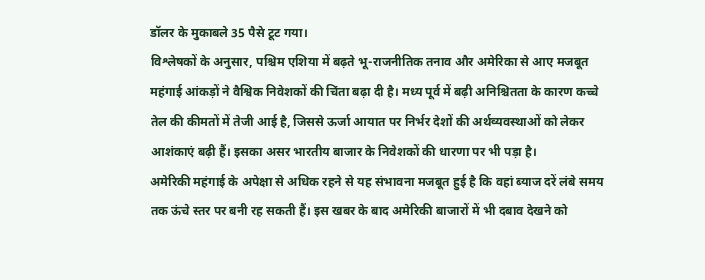डॉलर के मुकाबले 35 पैसे टूट गया।
विश्लेषकों के अनुसार, पश्चिम एशिया में बढ़ते भू-राजनीतिक तनाव और अमेरिका से आए मजबूत महंगाई आंकड़ों ने वैश्विक निवेशकों की चिंता बढ़ा दी है। मध्य पूर्व में बढ़ी अनिश्चितता के कारण कच्चे तेल की कीमतों में तेजी आई है, जिससे ऊर्जा आयात पर निर्भर देशों की अर्थव्यवस्थाओं को लेकर आशंकाएं बढ़ी हैं। इसका असर भारतीय बाजार के निवेशकों की धारणा पर भी पड़ा है।
अमेरिकी महंगाई के अपेक्षा से अधिक रहने से यह संभावना मजबूत हुई है कि वहां ब्याज दरें लंबे समय तक ऊंचे स्तर पर बनी रह सकती हैं। इस खबर के बाद अमेरिकी बाजारों में भी दबाव देखने को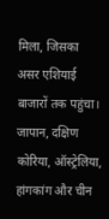मिला, जिसका असर एशियाई बाजारों तक पहुंचा। जापान, दक्षिण कोरिया, ऑस्ट्रेलिया, हांगकांग और चीन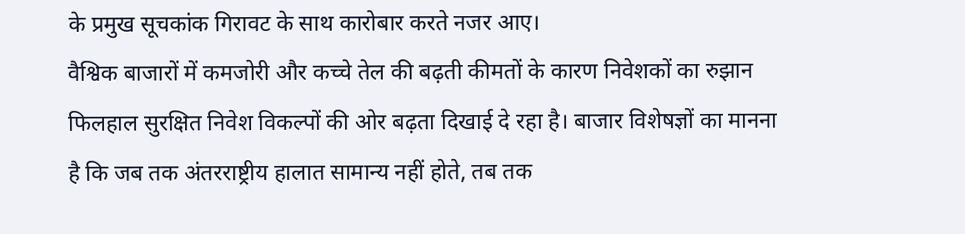के प्रमुख सूचकांक गिरावट के साथ कारोबार करते नजर आए।
वैश्विक बाजारों में कमजोरी और कच्चे तेल की बढ़ती कीमतों के कारण निवेशकों का रुझान फिलहाल सुरक्षित निवेश विकल्पों की ओर बढ़ता दिखाई दे रहा है। बाजार विशेषज्ञों का मानना है कि जब तक अंतरराष्ट्रीय हालात सामान्य नहीं होते, तब तक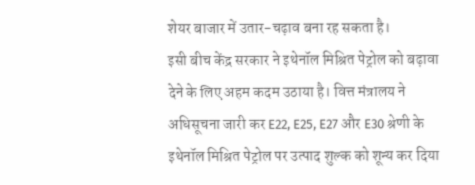शेयर बाजार में उतार-चढ़ाव बना रह सकता है।
इसी बीच केंद्र सरकार ने इथेनॉल मिश्रित पेट्रोल को बढ़ावा देने के लिए अहम कदम उठाया है। वित्त मंत्रालय ने अधिसूचना जारी कर E22, E25, E27 और E30 श्रेणी के इथेनॉल मिश्रित पेट्रोल पर उत्पाद शुल्क को शून्य कर दिया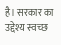है। सरकार का उद्देश्य स्वच्छ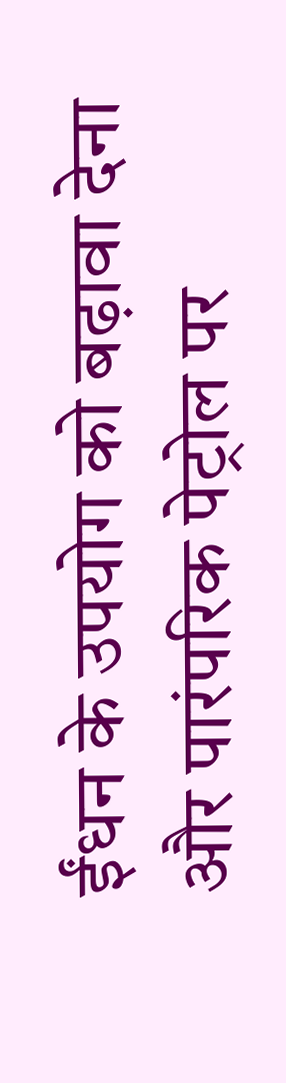ईंधन के उपयोग को बढ़ावा देना और पारंपरिक पेट्रोल पर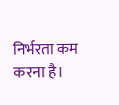निर्भरता कम करना है।